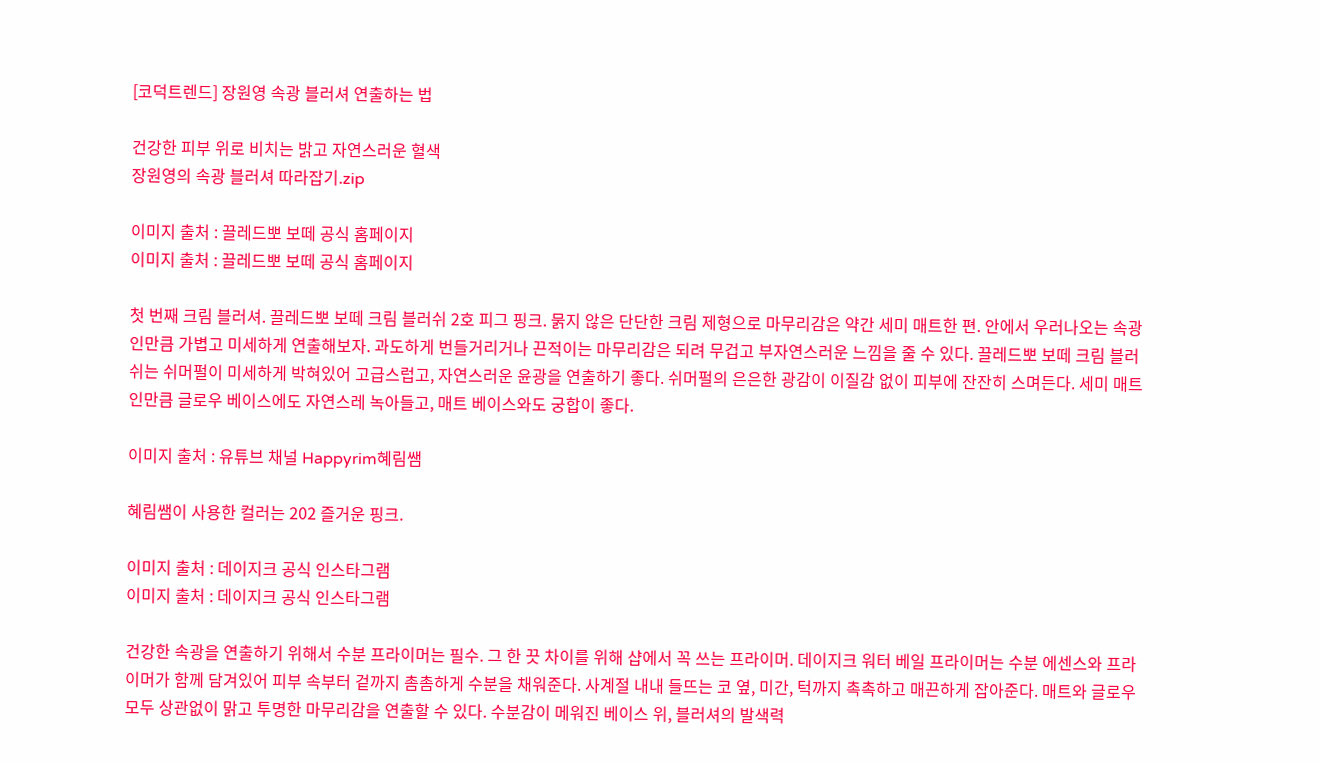[코덕트렌드] 장원영 속광 블러셔 연출하는 법

건강한 피부 위로 비치는 밝고 자연스러운 혈색
장원영의 속광 블러셔 따라잡기.zip

이미지 출처 : 끌레드뽀 보떼 공식 홈페이지
이미지 출처 : 끌레드뽀 보떼 공식 홈페이지

첫 번째 크림 블러셔. 끌레드뽀 보떼 크림 블러쉬 2호 피그 핑크. 묽지 않은 단단한 크림 제형으로 마무리감은 약간 세미 매트한 편. 안에서 우러나오는 속광인만큼 가볍고 미세하게 연출해보자. 과도하게 번들거리거나 끈적이는 마무리감은 되려 무겁고 부자연스러운 느낌을 줄 수 있다. 끌레드뽀 보떼 크림 블러쉬는 쉬머펄이 미세하게 박혀있어 고급스럽고, 자연스러운 윤광을 연출하기 좋다. 쉬머펄의 은은한 광감이 이질감 없이 피부에 잔잔히 스며든다. 세미 매트인만큼 글로우 베이스에도 자연스레 녹아들고, 매트 베이스와도 궁합이 좋다.

이미지 출처 : 유튜브 채널 Happyrim혜림쌤

혜림쌤이 사용한 컬러는 202 즐거운 핑크.

이미지 출처 : 데이지크 공식 인스타그램
이미지 출처 : 데이지크 공식 인스타그램

건강한 속광을 연출하기 위해서 수분 프라이머는 필수. 그 한 끗 차이를 위해 샵에서 꼭 쓰는 프라이머. 데이지크 워터 베일 프라이머는 수분 에센스와 프라이머가 함께 담겨있어 피부 속부터 겉까지 촘촘하게 수분을 채워준다. 사계절 내내 들뜨는 코 옆, 미간, 턱까지 촉촉하고 매끈하게 잡아준다. 매트와 글로우 모두 상관없이 맑고 투명한 마무리감을 연출할 수 있다. 수분감이 메워진 베이스 위, 블러셔의 발색력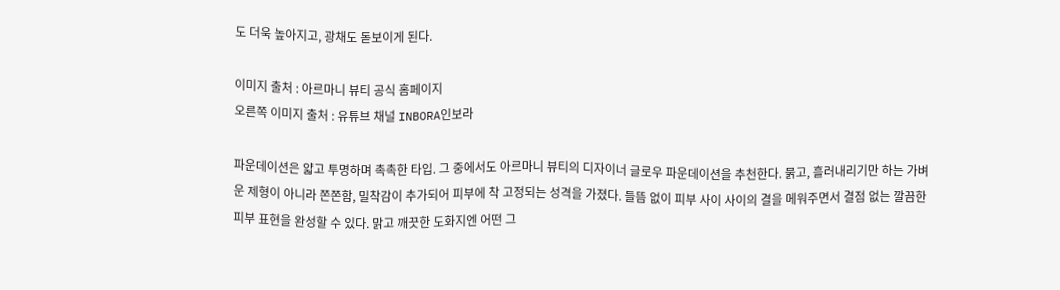도 더욱 높아지고, 광채도 돋보이게 된다.

이미지 출처 : 아르마니 뷰티 공식 홈페이지
오른쪽 이미지 출처 : 유튜브 채널 INBORA인보라

파운데이션은 얇고 투명하며 촉촉한 타입. 그 중에서도 아르마니 뷰티의 디자이너 글로우 파운데이션을 추천한다. 묽고, 흘러내리기만 하는 가벼운 제형이 아니라 쫀쫀함, 밀착감이 추가되어 피부에 착 고정되는 성격을 가졌다. 들뜸 없이 피부 사이 사이의 결을 메워주면서 결점 없는 깔끔한 피부 표현을 완성할 수 있다. 맑고 깨끗한 도화지엔 어떤 그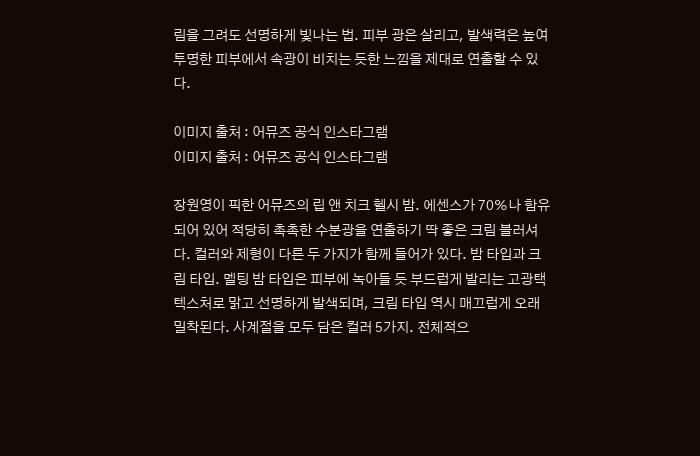림을 그려도 선명하게 빛나는 법. 피부 광은 살리고, 발색력은 높여 투명한 피부에서 속광이 비치는 듯한 느낌을 제대로 연출할 수 있다.

이미지 출처 : 어뮤즈 공식 인스타그램
이미지 출처 : 어뮤즈 공식 인스타그램

장원영이 픽한 어뮤즈의 립 앤 치크 헬시 밤. 에센스가 70%나 함유되어 있어 적당히 촉촉한 수분광을 연출하기 딱 좋은 크림 블러셔다. 컬러와 제형이 다른 두 가지가 함께 들어가 있다. 밤 타입과 크림 타입. 멜팅 밤 타입은 피부에 녹아들 듯 부드럽게 발리는 고광택 텍스처로 맑고 선명하게 발색되며, 크림 타입 역시 매끄럽게 오래 밀착된다. 사계절을 모두 담은 컬러 5가지. 전체적으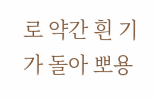로 약간 흰 기가 돌아 뽀용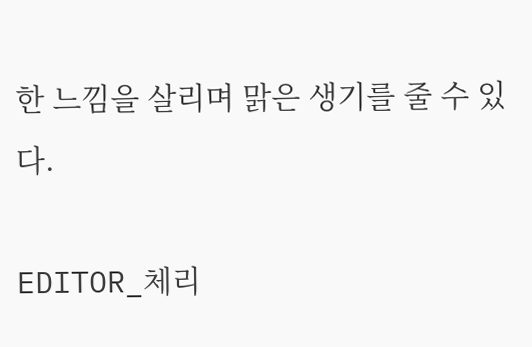한 느낌을 살리며 맑은 생기를 줄 수 있다.

EDITOR_체리